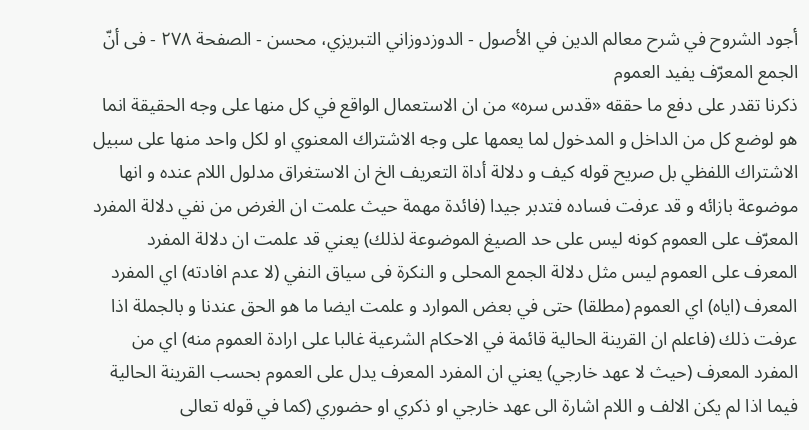أجود الشروح في شرح معالم الدين في الأصول - الدوزدوزاني التبريزي، محسن - الصفحة ٢٧٨ - فى أنّ الجمع المعرّف يفيد العموم
ذكرنا تقدر على دفع ما حققه «قدس سره» من ان الاستعمال الواقع في كل منها على وجه الحقيقة انما هو لوضع كل من الداخل و المدخول لما يعمها على وجه الاشتراك المعنوي او لكل واحد منها على سبيل الاشتراك اللفظي بل صريح قوله كيف و دلالة أداة التعريف الخ ان الاستغراق مدلول اللام عنده و انها موضوعة بازائه و قد عرفت فساده فتدبر جيدا (فائدة مهمة حيث علمت ان الغرض من نفي دلالة المفرد المعرّف على العموم كونه ليس على حد الصيغ الموضوعة لذلك) يعني قد علمت ان دلالة المفرد المعرف على العموم ليس مثل دلالة الجمع المحلى و النكرة فى سياق النفي (لا عدم افادته) اي المفرد المعرف (اياه) اي العموم (مطلقا) حتى في بعض الموارد و علمت ايضا ما هو الحق عندنا و بالجملة اذا عرفت ذلك (فاعلم ان القرينة الحالية قائمة في الاحكام الشرعية غالبا على ارادة العموم منه) اي من المفرد المعرف (حيث لا عهد خارجي) يعني ان المفرد المعرف يدل على العموم بحسب القرينة الحالية فيما اذا لم يكن الالف و اللام اشارة الى عهد خارجي او ذكري او حضوري (كما في قوله تعالى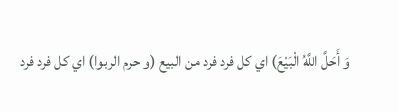وَ أَحَلَّ اللَّهُ الْبَيْعَ) اي كل فرد فرد من البيع (و حرم الربوا) اي كل فرد فرد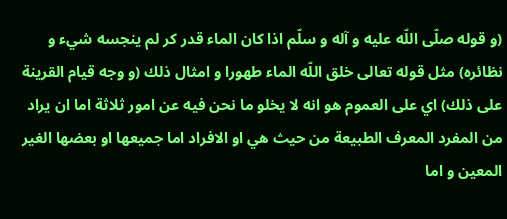(و قوله صلّى اللّه عليه و آله و سلّم اذا كان الماء قدر كر لم ينجسه شيء و نظائره) مثل قوله تعالى خلق اللّه الماء طهورا و امثال ذلك (و وجه قيام القرينة على ذلك) اي على العموم هو انه لا يخلو ما نحن فيه عن امور ثلاثة اما ان يراد من المفرد المعرف الطبيعة من حيث هي او الافراد اما جميعها او بعضها الغير المعين و اما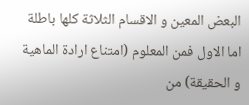البعض المعين و الاقسام الثلاثة كلها باطلة اما الاول فمن المعلوم (امتناع ارادة الماهية و الحقيقة) من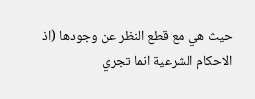حيث هي مع قطع النظر عن وجودها (اذ الاحكام الشرعية انما تجري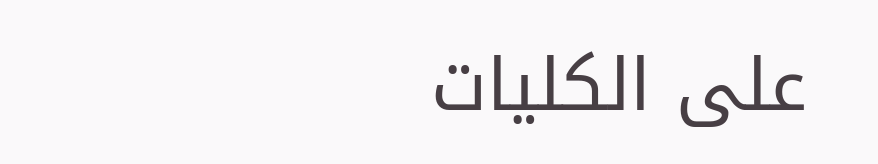على الكليات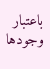باعتبار وجودها